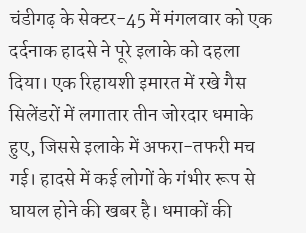चंडीगढ़ के सेक्टर-45 में मंगलवार को एक दर्दनाक हादसे ने पूरे इलाके को दहला दिया। एक रिहायशी इमारत में रखे गैस सिलेंडरों में लगातार तीन जोरदार धमाके हुए, जिससे इलाके में अफरा-तफरी मच गई। हादसे में कई लोगों के गंभीर रूप से घायल होने की खबर है। धमाकों की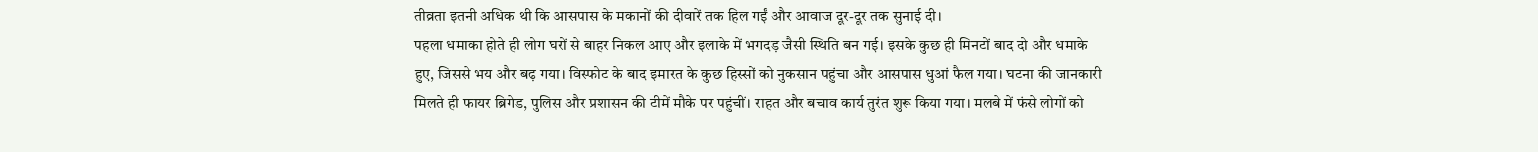तीव्रता इतनी अधिक थी कि आसपास के मकानों की दीवारें तक हिल गईं और आवाज दूर-दूर तक सुनाई दी।
पहला धमाका होते ही लोग घरों से बाहर निकल आए और इलाके में भगदड़ जैसी स्थिति बन गई। इसके कुछ ही मिनटों बाद दो और धमाके हुए, जिससे भय और बढ़ गया। विस्फोट के बाद इमारत के कुछ हिस्सों को नुकसान पहुंचा और आसपास धुआं फैल गया। घटना की जानकारी मिलते ही फायर ब्रिगेड, पुलिस और प्रशासन की टीमें मौके पर पहुंचीं। राहत और बचाव कार्य तुरंत शुरू किया गया। मलबे में फंसे लोगों को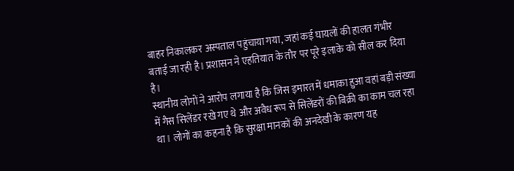बाहर निकालकर अस्पताल पहुंचाया गया, जहां कई घायलों की हालत गंभीर बताई जा रही है। प्रशासन ने एहतियात के तौर पर पूरे इलाके को सील कर दिया है।
स्थानीय लोगों ने आरोप लगाया है कि जिस इमारत में धमाका हुआ वहां बड़ी संख्या में गैस सिलेंडर रखे गए थे और अवैध रूप से सिलेंडरों की बिक्री का काम चल रहा था। लोगों का कहना है कि सुरक्षा मानकों की अनदेखी के कारण यह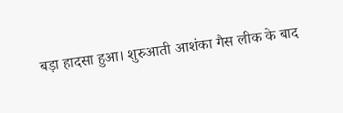बड़ा हादसा हुआ। शुरुआती आशंका गैस लीक के बाद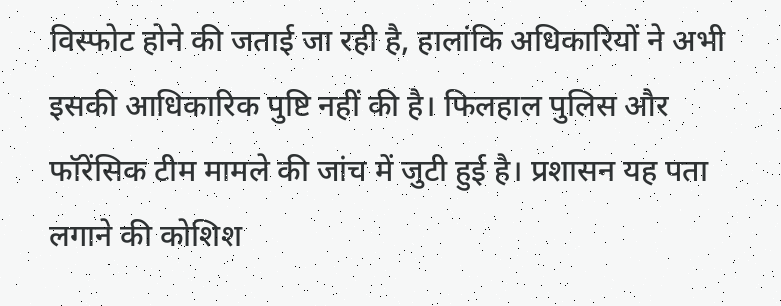विस्फोट होने की जताई जा रही है, हालांकि अधिकारियों ने अभी इसकी आधिकारिक पुष्टि नहीं की है। फिलहाल पुलिस और फॉरेंसिक टीम मामले की जांच में जुटी हुई है। प्रशासन यह पता लगाने की कोशिश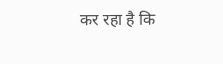कर रहा है कि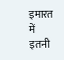इमारत में इतनी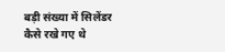बड़ी संख्या में सिलेंडर कैसे रखे गए थे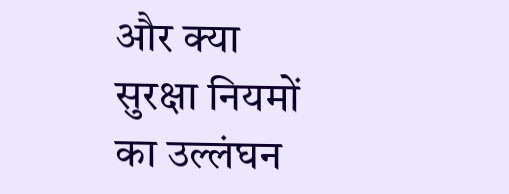और क्या सुरक्षा नियमों का उल्लंघन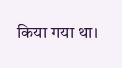किया गया था।